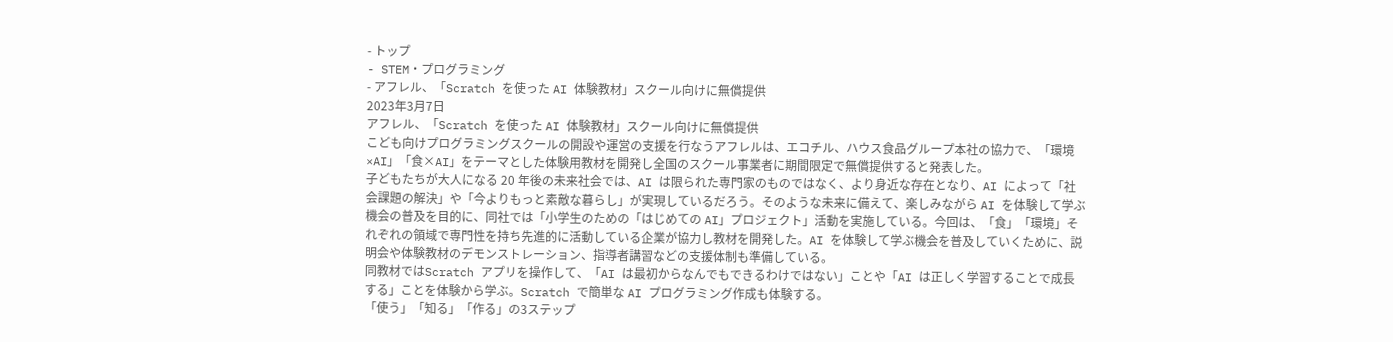- トップ
- STEM・プログラミング
- アフレル、「Scratch を使った AI 体験教材」スクール向けに無償提供
2023年3月7日
アフレル、「Scratch を使った AI 体験教材」スクール向けに無償提供
こども向けプログラミングスクールの開設や運営の支援を行なうアフレルは、エコチル、ハウス食品グループ本社の協力で、「環境×AI」「食×AI」をテーマとした体験用教材を開発し全国のスクール事業者に期間限定で無償提供すると発表した。
子どもたちが大人になる 20 年後の未来社会では、AI は限られた専門家のものではなく、より身近な存在となり、AI によって「社会課題の解決」や「今よりもっと素敵な暮らし」が実現しているだろう。そのような未来に備えて、楽しみながら AI を体験して学ぶ機会の普及を目的に、同社では「小学生のための「はじめての AI」プロジェクト」活動を実施している。今回は、「食」「環境」それぞれの領域で専門性を持ち先進的に活動している企業が協力し教材を開発した。AI を体験して学ぶ機会を普及していくために、説明会や体験教材のデモンストレーション、指導者講習などの支援体制も準備している。
同教材ではScratch アプリを操作して、「AI は最初からなんでもできるわけではない」ことや「AI は正しく学習することで成長する」ことを体験から学ぶ。Scratch で簡単な AI プログラミング作成も体験する。
「使う」「知る」「作る」の3ステップ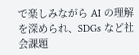で楽しみながら AI の理解を深められ、SDGs など社会課題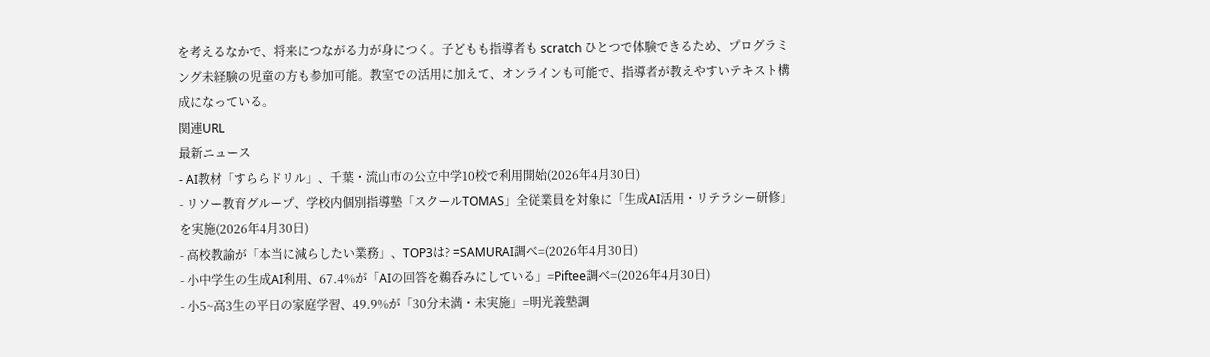を考えるなかで、将来につながる力が身につく。子どもも指導者も scratch ひとつで体験できるため、プログラミング未経験の児童の方も参加可能。教室での活用に加えて、オンラインも可能で、指導者が教えやすいテキスト構成になっている。
関連URL
最新ニュース
- AI教材「すららドリル」、千葉・流山市の公立中学10校で利用開始(2026年4月30日)
- リソー教育グループ、学校内個別指導塾「スクールTOMAS」全従業員を対象に「生成AI活用・リテラシー研修」を実施(2026年4月30日)
- 高校教諭が「本当に減らしたい業務」、TOP3は? =SAMURAI調べ=(2026年4月30日)
- 小中学生の生成AI利用、67.4%が「AIの回答を鵜呑みにしている」=Piftee調べ=(2026年4月30日)
- 小5~高3生の平日の家庭学習、49.9%が「30分未満・未実施」=明光義塾調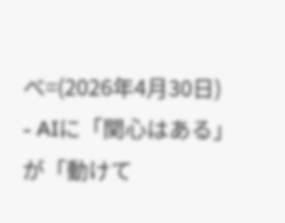べ=(2026年4月30日)
- AIに「関心はある」が「動けて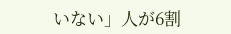いない」人が6割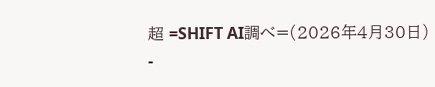超 =SHIFT AI調べ=(2026年4月30日)
-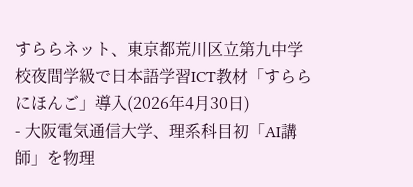すららネット、東京都荒川区立第九中学校夜間学級で日本語学習ICT教材「すらら にほんご」導入(2026年4月30日)
- 大阪電気通信大学、理系科目初「AI講師」を物理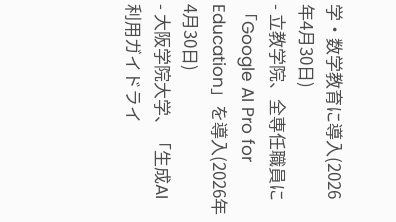学・数学教育に導入(2026年4月30日)
- 立教学院、全専任職員に「Google AI Pro for Education」を導入(2026年4月30日)
- 大阪学院大学、「生成AI利用ガイドライ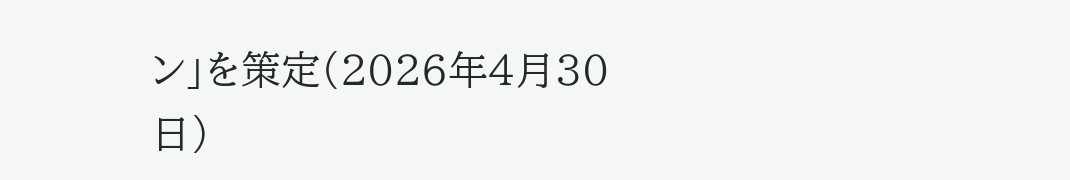ン」を策定(2026年4月30日)